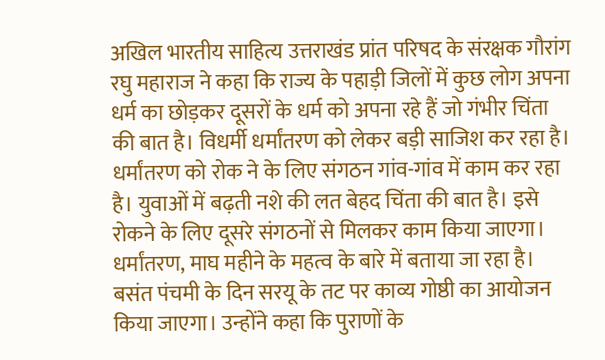अखिल भारतीय साहित्य उत्तराखंड प्रांत परिषद के संरक्षक गौरांग रघु महाराज ने कहा कि राज्य के पहाड़ी जिलों में कुछ लोग अपना धर्म का छोड़कर दूसरों के धर्म को अपना रहे हैं जो गंभीर चिंता की बात है। विधर्मी धर्मांतरण को लेकर बड़ी साजिश कर रहा है।
धर्मांतरण को रोक ने के लिए संगठन गांव-गांव में काम कर रहा है। युवाओं में बढ़ती नशे की लत बेहद चिंता की बात है। इसे रोकने के लिए दूसरे संगठनों से मिलकर काम किया जाएगा। धर्मांतरण, माघ महीने के महत्व के बारे में बताया जा रहा है।
बसंत पंचमी के दिन सरयू के तट पर काव्य गोष्ठी का आयोजन किया जाएगा। उन्होंने कहा कि पुराणों के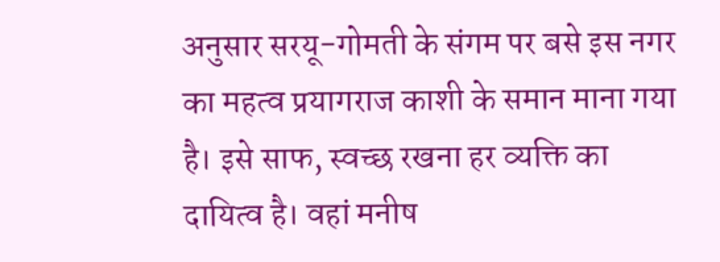अनुसार सरयू-गोमती के संगम पर बसे इस नगर का महत्व प्रयागराज काशी के समान माना गया है। इसे साफ, स्वच्छ रखना हर व्यक्ति का दायित्व है। वहां मनीष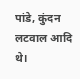पांडे, कुंदन लटवाल आदि थे।